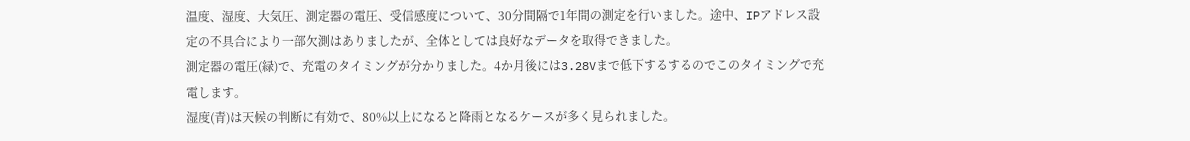温度、湿度、大気圧、測定器の電圧、受信感度について、30分間隔で1年間の測定を行いました。途中、IPアドレス設定の不具合により一部欠測はありましたが、全体としては良好なデータを取得できました。
測定器の電圧(緑)で、充電のタイミングが分かりました。4か月後には3.28Vまで低下するするのでこのタイミングで充電します。
湿度(青)は天候の判断に有効で、80%以上になると降雨となるケースが多く見られました。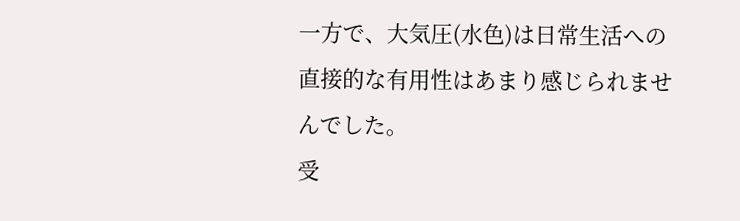一方で、大気圧(水色)は日常生活への直接的な有用性はあまり感じられませんでした。
受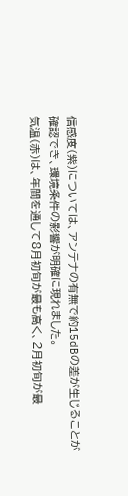信感度(紫)については、アンテナの有無で約15dBの差が生じることが確認でき、環境条件の影響が明確に現れました。
気温(赤)は、年間を通して8月初旬が最も高く、2月初旬が最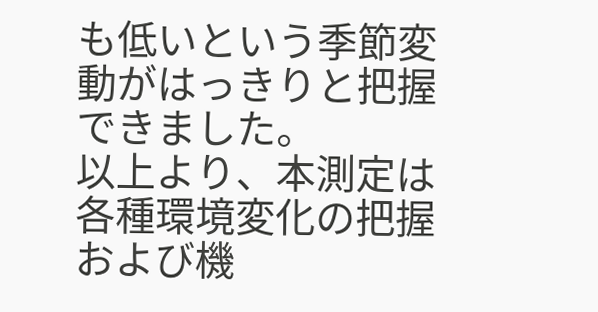も低いという季節変動がはっきりと把握できました。
以上より、本測定は各種環境変化の把握および機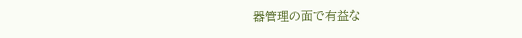器管理の面で有益な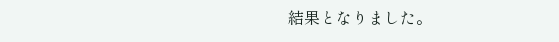結果となりました。